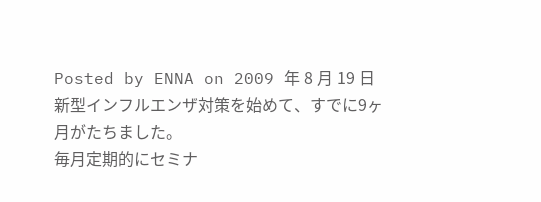Posted by ENNA on 2009 年 8 月 19 日
新型インフルエンザ対策を始めて、すでに9ヶ月がたちました。
毎月定期的にセミナ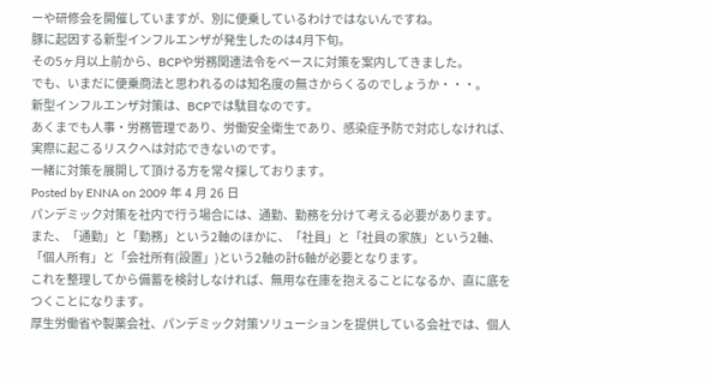ーや研修会を開催していますが、別に便乗しているわけではないんですね。
豚に起因する新型インフルエンザが発生したのは4月下旬。
その5ヶ月以上前から、BCPや労務関連法令をベースに対策を案内してきました。
でも、いまだに便乗商法と思われるのは知名度の無さからくるのでしょうか・・・。
新型インフルエンザ対策は、BCPでは駄目なのです。
あくまでも人事・労務管理であり、労働安全衛生であり、感染症予防で対応しなければ、実際に起こるリスクへは対応できないのです。
一緒に対策を展開して頂ける方を常々探しております。
Posted by ENNA on 2009 年 4 月 26 日
パンデミック対策を社内で行う場合には、通勤、勤務を分けて考える必要があります。
また、「通勤」と「勤務」という2軸のほかに、「社員」と「社員の家族」という2軸、「個人所有」と「会社所有(設置」)という2軸の計6軸が必要となります。
これを整理してから備蓄を検討しなければ、無用な在庫を抱えることになるか、直に底をつくことになります。
厚生労働省や製薬会社、パンデミック対策ソリューションを提供している会社では、個人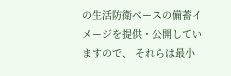の生活防衛ベースの備蓄イメージを提供・公開していますので、 それらは最小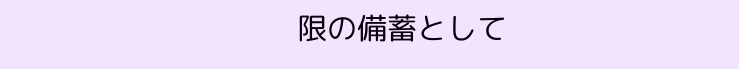限の備蓄として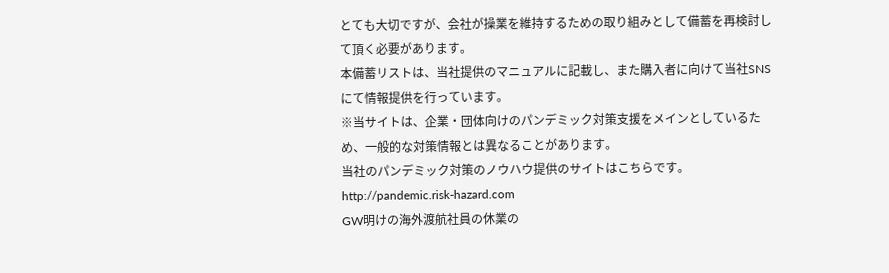とても大切ですが、会社が操業を維持するための取り組みとして備蓄を再検討して頂く必要があります。
本備蓄リストは、当社提供のマニュアルに記載し、また購入者に向けて当社SNSにて情報提供を行っています。
※当サイトは、企業・団体向けのパンデミック対策支援をメインとしているため、一般的な対策情報とは異なることがあります。
当社のパンデミック対策のノウハウ提供のサイトはこちらです。
http://pandemic.risk-hazard.com
GW明けの海外渡航社員の休業の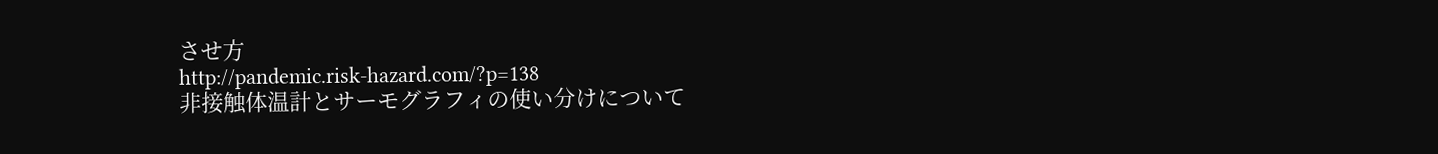させ方
http://pandemic.risk-hazard.com/?p=138
非接触体温計とサーモグラフィの使い分けについて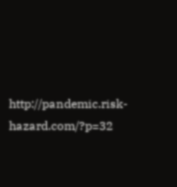http://pandemic.risk-hazard.com/?p=32